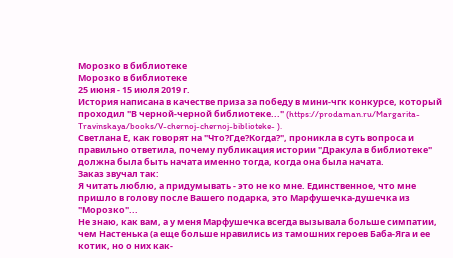Морозко в библиотеке
Морозко в библиотеке
25 июня - 15 июля 2019 г.
История написана в качестве приза за победу в мини-чгк конкурсе, который проходил "В черной-черной библиотеке..." (https://prodaman.ru/Margarita-Travinskaya/books/V-chernoj-chernoj-biblioteke- ).
Светлана Е, как говорят на "Что?Где?Когда?", проникла в суть вопроса и правильно ответила, почему публикация истории "Дракула в библиотеке" должна была быть начата именно тогда, когда она была начата.
Заказ звучал так:
Я читать люблю, а придумывать - это не ко мне. Единственное, что мне пришло в голову после Вашего подарка, это Марфушечка-душечка из "Морозко"...
Не знаю, как вам, а у меня Марфушечка всегда вызывала больше симпатии, чем Настенька (а еще больше нравились из тамошних героев Баба-Яга и ее котик, но о них как-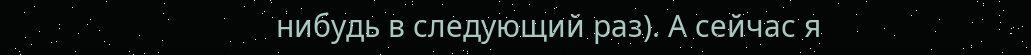нибудь в следующий раз). А сейчас я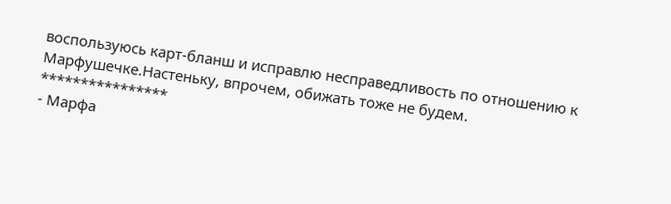воспользуюсь карт-бланш и исправлю несправедливость по отношению к Марфушечке.Настеньку, впрочем, обижать тоже не будем.
****************
- Марфа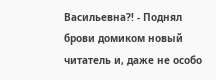Васильевна?! - Поднял брови домиком новый читатель и, даже не особо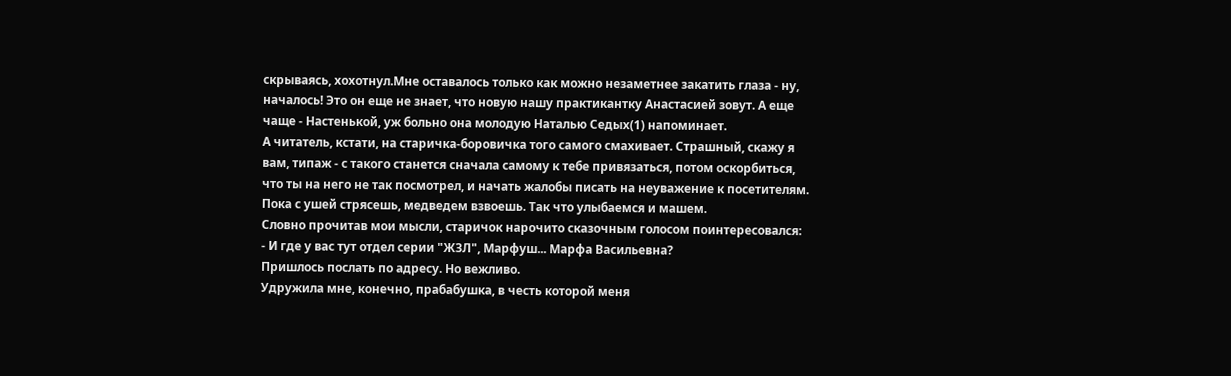скрываясь, хохотнул.Мне оставалось только как можно незаметнее закатить глаза - ну, началось! Это он еще не знает, что новую нашу практикантку Анастасией зовут. А еще чаще - Настенькой, уж больно она молодую Наталью Седых(1) напоминает.
А читатель, кстати, на старичка-боровичка того самого смахивает. Страшный, скажу я вам, типаж - с такого станется сначала самому к тебе привязаться, потом оскорбиться, что ты на него не так посмотрел, и начать жалобы писать на неуважение к посетителям. Пока с ушей стрясешь, медведем взвоешь. Так что улыбаемся и машем.
Словно прочитав мои мысли, старичок нарочито сказочным голосом поинтересовался:
- И где у вас тут отдел серии "ЖЗЛ", Марфуш... Марфа Васильевна?
Пришлось послать по адресу. Но вежливо.
Удружила мне, конечно, прабабушка, в честь которой меня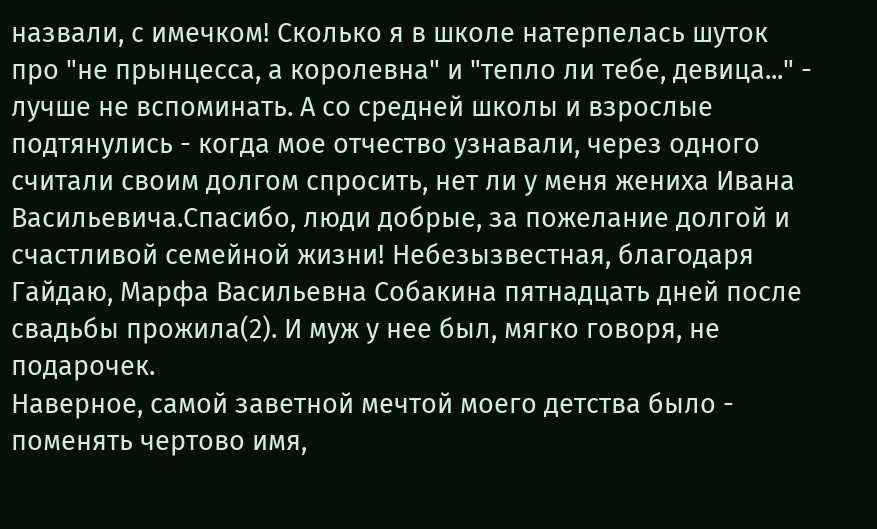назвали, с имечком! Сколько я в школе натерпелась шуток про "не прынцесса, а королевна" и "тепло ли тебе, девица..." - лучше не вспоминать. А со средней школы и взрослые подтянулись - когда мое отчество узнавали, через одного считали своим долгом спросить, нет ли у меня жениха Ивана Васильевича.Спасибо, люди добрые, за пожелание долгой и счастливой семейной жизни! Небезызвестная, благодаря Гайдаю, Марфа Васильевна Собакина пятнадцать дней после свадьбы прожила(2). И муж у нее был, мягко говоря, не подарочек.
Наверное, самой заветной мечтой моего детства было - поменять чертово имя,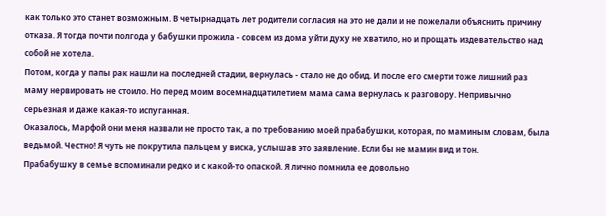как только это станет возможным. В четырнадцать лет родители согласия на это не дали и не пожелали объяснить причину отказа. Я тогда почти полгода у бабушки прожила - совсем из дома уйти духу не хватило, но и прощать издевательство над собой не хотела.
Потом, когда у папы рак нашли на последней стадии, вернулась - стало не до обид. И после его смерти тоже лишний раз маму нервировать не стоило. Но перед моим восемнадцатилетием мама сама вернулась к разговору. Непривычно серьезная и даже какая-то испуганная.
Оказалось, Марфой они меня назвали не просто так, а по требованию моей прабабушки, которая, по маминым словам, была ведьмой. Честно! Я чуть не покрутила пальцем у виска, услышав это заявление. Если бы не мамин вид и тон.
Прабабушку в семье вспоминали редко и с какой-то опаской. Я лично помнила ее довольно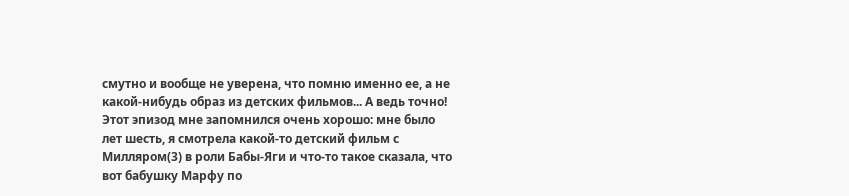смутно и вообще не уверена, что помню именно ее, а не какой-нибудь образ из детских фильмов... А ведь точно! Этот эпизод мне запомнился очень хорошо: мне было лет шесть, я смотрела какой-то детский фильм с Милляром(3) в роли Бабы-Яги и что-то такое сказала, что вот бабушку Марфу по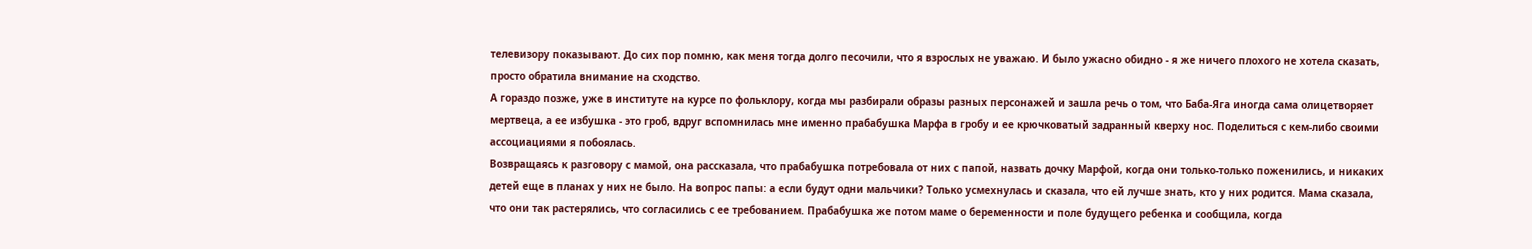телевизору показывают. До сих пор помню, как меня тогда долго песочили, что я взрослых не уважаю. И было ужасно обидно - я же ничего плохого не хотела сказать, просто обратила внимание на сходство.
А гораздо позже, уже в институте на курсе по фольклору, когда мы разбирали образы разных персонажей и зашла речь о том, что Баба-Яга иногда сама олицетворяет мертвеца, а ее избушка - это гроб, вдруг вспомнилась мне именно прабабушка Марфа в гробу и ее крючковатый задранный кверху нос. Поделиться с кем-либо своими ассоциациями я побоялась.
Возвращаясь к разговору с мамой, она рассказала, что прабабушка потребовала от них с папой, назвать дочку Марфой, когда они только-только поженились, и никаких детей еще в планах у них не было. На вопрос папы: а если будут одни мальчики? Только усмехнулась и сказала, что ей лучше знать, кто у них родится. Мама сказала, что они так растерялись, что согласились с ее требованием. Прабабушка же потом маме о беременности и поле будущего ребенка и сообщила, когда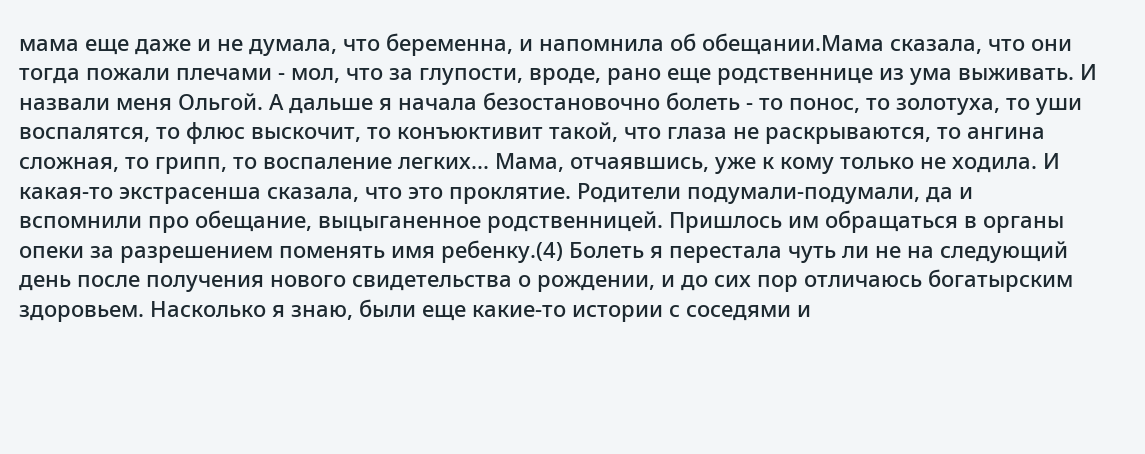мама еще даже и не думала, что беременна, и напомнила об обещании.Мама сказала, что они тогда пожали плечами - мол, что за глупости, вроде, рано еще родственнице из ума выживать. И назвали меня Ольгой. А дальше я начала безостановочно болеть - то понос, то золотуха, то уши воспалятся, то флюс выскочит, то конъюктивит такой, что глаза не раскрываются, то ангина сложная, то грипп, то воспаление легких... Мама, отчаявшись, уже к кому только не ходила. И какая-то экстрасенша сказала, что это проклятие. Родители подумали-подумали, да и вспомнили про обещание, выцыганенное родственницей. Пришлось им обращаться в органы опеки за разрешением поменять имя ребенку.(4) Болеть я перестала чуть ли не на следующий день после получения нового свидетельства о рождении, и до сих пор отличаюсь богатырским здоровьем. Насколько я знаю, были еще какие-то истории с соседями и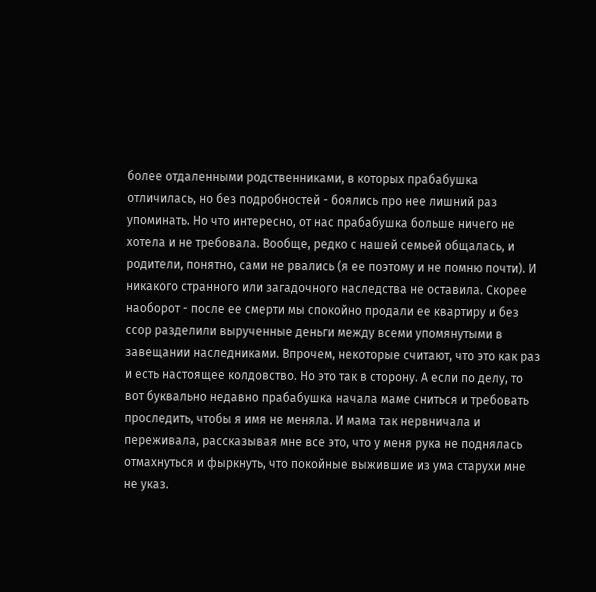более отдаленными родственниками, в которых прабабушка отличилась, но без подробностей - боялись про нее лишний раз упоминать. Но что интересно, от нас прабабушка больше ничего не хотела и не требовала. Вообще, редко с нашей семьей общалась, и родители, понятно, сами не рвались (я ее поэтому и не помню почти). И никакого странного или загадочного наследства не оставила. Скорее наоборот - после ее смерти мы спокойно продали ее квартиру и без ссор разделили вырученные деньги между всеми упомянутыми в завещании наследниками. Впрочем, некоторые считают, что это как раз и есть настоящее колдовство. Но это так в сторону. А если по делу, то вот буквально недавно прабабушка начала маме сниться и требовать проследить, чтобы я имя не меняла. И мама так нервничала и переживала, рассказывая мне все это, что у меня рука не поднялась отмахнуться и фыркнуть, что покойные выжившие из ума старухи мне не указ.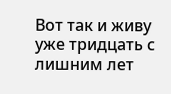Вот так и живу уже тридцать с лишним лет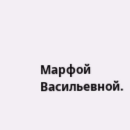Марфой Васильевной.